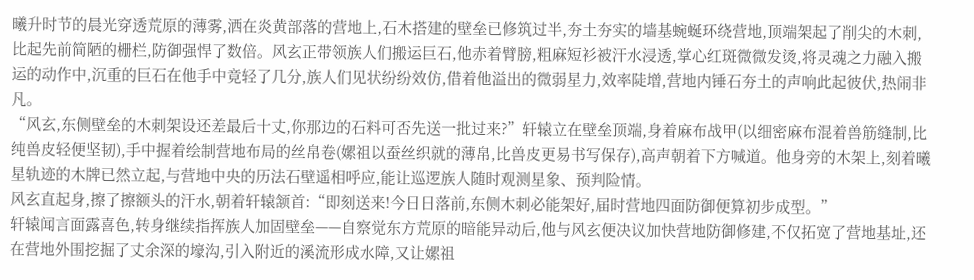曦升时节的晨光穿透荒原的薄雾,洒在炎黄部落的营地上,石木搭建的壁垒已修筑过半,夯土夯实的墙基蜿蜒环绕营地,顶端架起了削尖的木刺,比起先前简陋的栅栏,防御强悍了数倍。风玄正带领族人们搬运巨石,他赤着臂膀,粗麻短衫被汗水浸透,掌心红斑微微发烫,将灵魂之力融入搬运的动作中,沉重的巨石在他手中竟轻了几分,族人们见状纷纷效仿,借着他溢出的微弱星力,效率陡增,营地内锤石夯土的声响此起彼伏,热闹非凡。
“风玄,东侧壁垒的木刺架设还差最后十丈,你那边的石料可否先送一批过来?”轩辕立在壁垒顶端,身着麻布战甲(以细密麻布混着兽筋缝制,比纯兽皮轻便坚韧),手中握着绘制营地布局的丝帛卷(嫘祖以蚕丝织就的薄帛,比兽皮更易书写保存),高声朝着下方喊道。他身旁的木架上,刻着曦星轨迹的木牌已然立起,与营地中央的历法石壁遥相呼应,能让巡逻族人随时观测星象、预判险情。
风玄直起身,擦了擦额头的汗水,朝着轩辕颔首:“即刻送来!今日日落前,东侧木刺必能架好,届时营地四面防御便算初步成型。”
轩辕闻言面露喜色,转身继续指挥族人加固壁垒——自察觉东方荒原的暗能异动后,他与风玄便决议加快营地防御修建,不仅拓宽了营地基址,还在营地外围挖掘了丈余深的壕沟,引入附近的溪流形成水障,又让嫘祖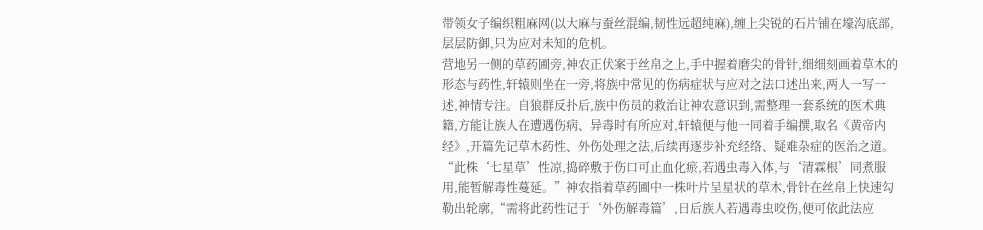带领女子编织粗麻网(以大麻与蚕丝混编,韧性远超纯麻),缠上尖锐的石片铺在壕沟底部,层层防御,只为应对未知的危机。
营地另一侧的草药圃旁,神农正伏案于丝帛之上,手中握着磨尖的骨针,细细刻画着草木的形态与药性,轩辕则坐在一旁,将族中常见的伤病症状与应对之法口述出来,两人一写一述,神情专注。自狼群反扑后,族中伤员的救治让神农意识到,需整理一套系统的医术典籍,方能让族人在遭遇伤病、异毒时有所应对,轩辕便与他一同着手编撰,取名《黄帝内经》,开篇先记草木药性、外伤处理之法,后续再逐步补充经络、疑难杂症的医治之道。
“此株‘七星草’性凉,捣碎敷于伤口可止血化瘀,若遇虫毒入体,与‘清霖根’同煮服用,能暂解毒性蔓延。”神农指着草药圃中一株叶片呈星状的草木,骨针在丝帛上快速勾勒出轮廓,“需将此药性记于‘外伤解毒篇’,日后族人若遇毒虫咬伤,便可依此法应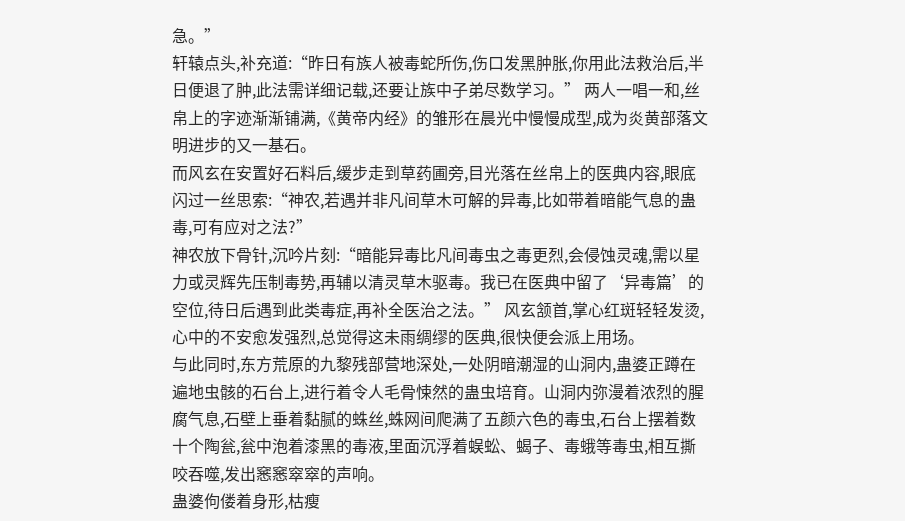急。”
轩辕点头,补充道:“昨日有族人被毒蛇所伤,伤口发黑肿胀,你用此法救治后,半日便退了肿,此法需详细记载,还要让族中子弟尽数学习。” 两人一唱一和,丝帛上的字迹渐渐铺满,《黄帝内经》的雏形在晨光中慢慢成型,成为炎黄部落文明进步的又一基石。
而风玄在安置好石料后,缓步走到草药圃旁,目光落在丝帛上的医典内容,眼底闪过一丝思索:“神农,若遇并非凡间草木可解的异毒,比如带着暗能气息的蛊毒,可有应对之法?”
神农放下骨针,沉吟片刻:“暗能异毒比凡间毒虫之毒更烈,会侵蚀灵魂,需以星力或灵辉先压制毒势,再辅以清灵草木驱毒。我已在医典中留了‘异毒篇’的空位,待日后遇到此类毒症,再补全医治之法。” 风玄颔首,掌心红斑轻轻发烫,心中的不安愈发强烈,总觉得这未雨绸缪的医典,很快便会派上用场。
与此同时,东方荒原的九黎残部营地深处,一处阴暗潮湿的山洞内,蛊婆正蹲在遍地虫骸的石台上,进行着令人毛骨悚然的蛊虫培育。山洞内弥漫着浓烈的腥腐气息,石壁上垂着黏腻的蛛丝,蛛网间爬满了五颜六色的毒虫,石台上摆着数十个陶瓮,瓮中泡着漆黑的毒液,里面沉浮着蜈蚣、蝎子、毒蛾等毒虫,相互撕咬吞噬,发出窸窸窣窣的声响。
蛊婆佝偻着身形,枯瘦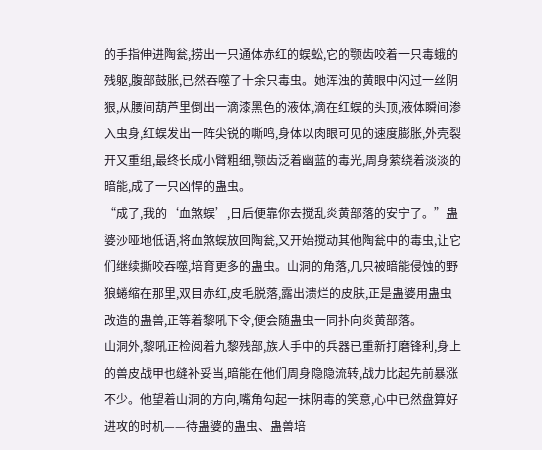的手指伸进陶瓮,捞出一只通体赤红的蜈蚣,它的颚齿咬着一只毒蛾的残躯,腹部鼓胀,已然吞噬了十余只毒虫。她浑浊的黄眼中闪过一丝阴狠,从腰间葫芦里倒出一滴漆黑色的液体,滴在红蜈的头顶,液体瞬间渗入虫身,红蜈发出一阵尖锐的嘶鸣,身体以肉眼可见的速度膨胀,外壳裂开又重组,最终长成小臂粗细,颚齿泛着幽蓝的毒光,周身萦绕着淡淡的暗能,成了一只凶悍的蛊虫。
“成了,我的‘血煞蜈’,日后便靠你去搅乱炎黄部落的安宁了。”蛊婆沙哑地低语,将血煞蜈放回陶瓮,又开始搅动其他陶瓮中的毒虫,让它们继续撕咬吞噬,培育更多的蛊虫。山洞的角落,几只被暗能侵蚀的野狼蜷缩在那里,双目赤红,皮毛脱落,露出溃烂的皮肤,正是蛊婆用蛊虫改造的蛊兽,正等着黎吼下令,便会随蛊虫一同扑向炎黄部落。
山洞外,黎吼正检阅着九黎残部,族人手中的兵器已重新打磨锋利,身上的兽皮战甲也缝补妥当,暗能在他们周身隐隐流转,战力比起先前暴涨不少。他望着山洞的方向,嘴角勾起一抹阴毒的笑意,心中已然盘算好进攻的时机——待蛊婆的蛊虫、蛊兽培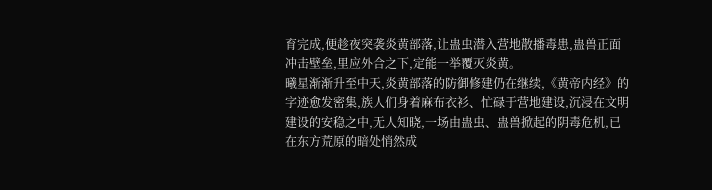育完成,便趁夜突袭炎黄部落,让蛊虫潜入营地散播毒患,蛊兽正面冲击壁垒,里应外合之下,定能一举覆灭炎黄。
曦星渐渐升至中天,炎黄部落的防御修建仍在继续,《黄帝内经》的字迹愈发密集,族人们身着麻布衣衫、忙碌于营地建设,沉浸在文明建设的安稳之中,无人知晓,一场由蛊虫、蛊兽掀起的阴毒危机,已在东方荒原的暗处悄然成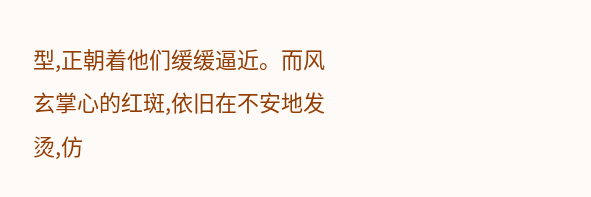型,正朝着他们缓缓逼近。而风玄掌心的红斑,依旧在不安地发烫,仿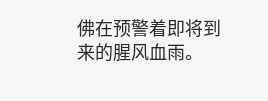佛在预警着即将到来的腥风血雨。